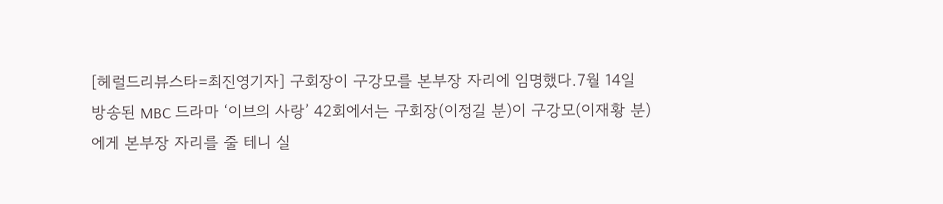[헤럴드리뷰스타=최진영기자] 구회장이 구강모를 본부장 자리에 임명했다.7월 14일 방송된 MBC 드라마 ‘이브의 사랑’ 42회에서는 구회장(이정길 분)이 구강모(이재황 분)에게 본부장 자리를 줄 테니 실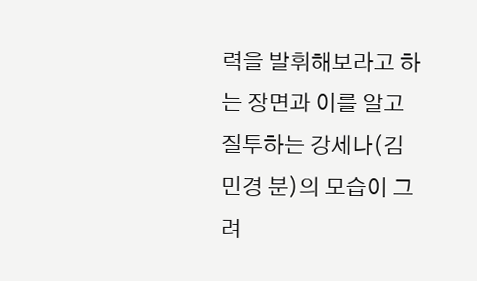력을 발휘해보라고 하는 장면과 이를 알고 질투하는 강세나(김민경 분)의 모습이 그려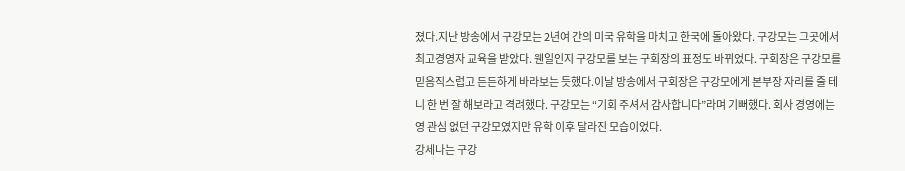졌다.지난 방송에서 구강모는 2년여 간의 미국 유학을 마치고 한국에 돌아왔다. 구강모는 그곳에서 최고경영자 교육을 받았다. 웬일인지 구강모를 보는 구회장의 표정도 바뀌었다. 구회장은 구강모를 믿음직스럽고 든든하게 바라보는 듯했다.이날 방송에서 구회장은 구강모에게 본부장 자리를 줄 테니 한 번 잘 해보라고 격려했다. 구강모는 “기회 주셔서 감사합니다”라며 기뻐했다. 회사 경영에는 영 관심 없던 구강모였지만 유학 이후 달라진 모습이었다.
강세나는 구강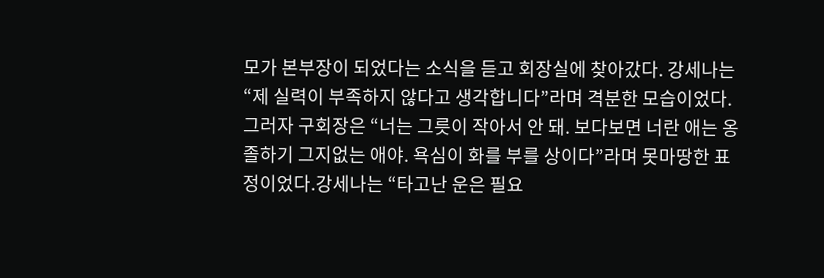모가 본부장이 되었다는 소식을 듣고 회장실에 찾아갔다. 강세나는 “제 실력이 부족하지 않다고 생각합니다”라며 격분한 모습이었다. 그러자 구회장은 “너는 그릇이 작아서 안 돼. 보다보면 너란 애는 옹졸하기 그지없는 애야. 욕심이 화를 부를 상이다”라며 못마땅한 표정이었다.강세나는 “타고난 운은 필요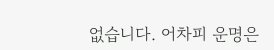없습니다. 어차피 운명은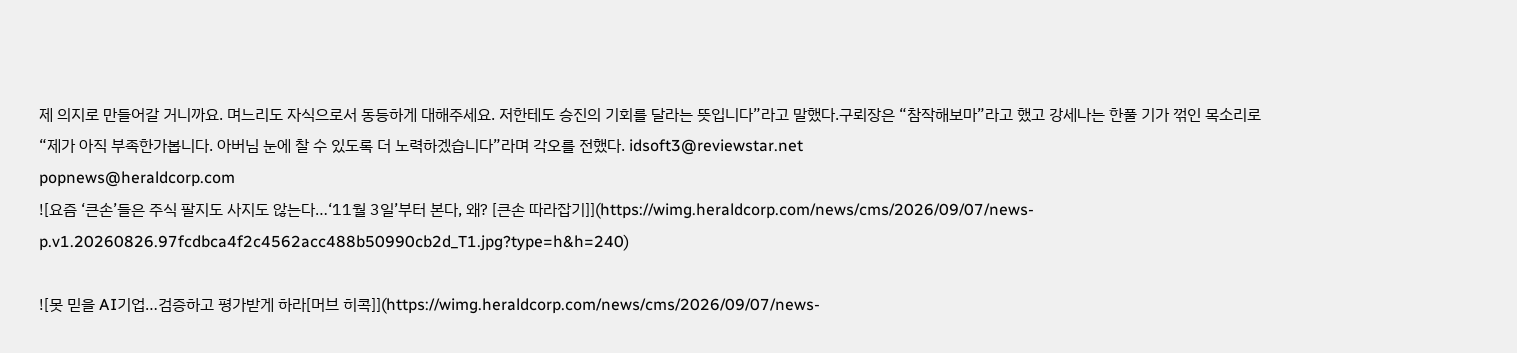제 의지로 만들어갈 거니까요. 며느리도 자식으로서 동등하게 대해주세요. 저한테도 승진의 기회를 달라는 뜻입니다”라고 말했다.구뢰장은 “참작해보마”라고 했고 강세나는 한풀 기가 꺾인 목소리로 “제가 아직 부족한가봅니다. 아버님 눈에 찰 수 있도록 더 노력하겠습니다”라며 각오를 전했다. idsoft3@reviewstar.net
popnews@heraldcorp.com
![요즘 ‘큰손’들은 주식 팔지도 사지도 않는다…‘11월 3일’부터 본다, 왜? [큰손 따라잡기]](https://wimg.heraldcorp.com/news/cms/2026/09/07/news-p.v1.20260826.97fcdbca4f2c4562acc488b50990cb2d_T1.jpg?type=h&h=240)

![못 믿을 AI기업…검증하고 평가받게 하라[머브 히콕]](https://wimg.heraldcorp.com/news/cms/2026/09/07/news-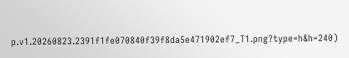p.v1.20260823.2391f1fe070840f39f8da5e471902ef7_T1.png?type=h&h=240)